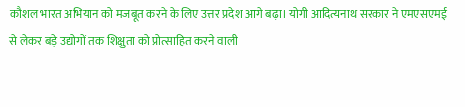कौशल भारत अभियान को मजबूत करने के लिए उत्तर प्रदेश आगे बढ़ा। योगी आदित्यनाथ सरकार ने एमएसएमई से लेकर बड़े उद्योगों तक शिक्षुता को प्रोत्साहित करने वाली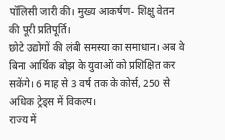पॉलिसी जारी की। मुख्य आकर्षण- शिक्षु वेतन की पूरी प्रतिपूर्ति।
छोटे उद्योगों की लंबी समस्या का समाधान। अब वे बिना आर्थिक बोझ के युवाओं को प्रशिक्षित कर सकेंगे। 6 माह से 3 वर्ष तक के कोर्स, 250 से अधिक ट्रेड्स में विकल्प।
राज्य में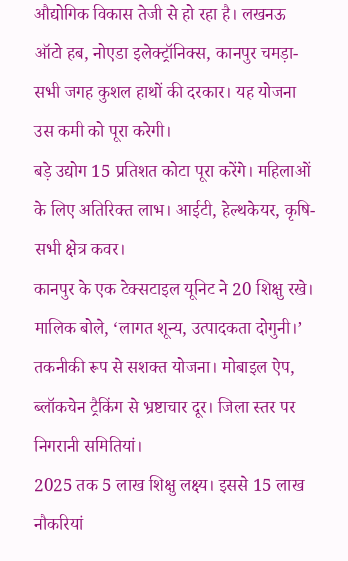औद्योगिक विकास तेजी से हो रहा है। लखनऊ ऑटो हब, नोएडा इलेक्ट्रॉनिक्स, कानपुर चमड़ा- सभी जगह कुशल हाथों की दरकार। यह योजना उस कमी को पूरा करेगी।
बड़े उद्योग 15 प्रतिशत कोटा पूरा करेंगे। महिलाओं के लिए अतिरिक्त लाभ। आईटी, हेल्थकेयर, कृषि- सभी क्षेत्र कवर।
कानपुर के एक टेक्सटाइल यूनिट ने 20 शिक्षु रखे। मालिक बोले, ‘लागत शून्य, उत्पादकता दोगुनी।’
तकनीकी रूप से सशक्त योजना। मोबाइल ऐप, ब्लॉकचेन ट्रैकिंग से भ्रष्टाचार दूर। जिला स्तर पर निगरानी समितियां।
2025 तक 5 लाख शिक्षु लक्ष्य। इससे 15 लाख नौकरियां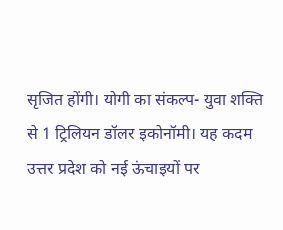सृजित होंगी। योगी का संकल्प- युवा शक्ति से 1 ट्रिलियन डॉलर इकोनॉमी। यह कदम उत्तर प्रदेश को नई ऊंचाइयों पर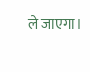ले जाएगा।